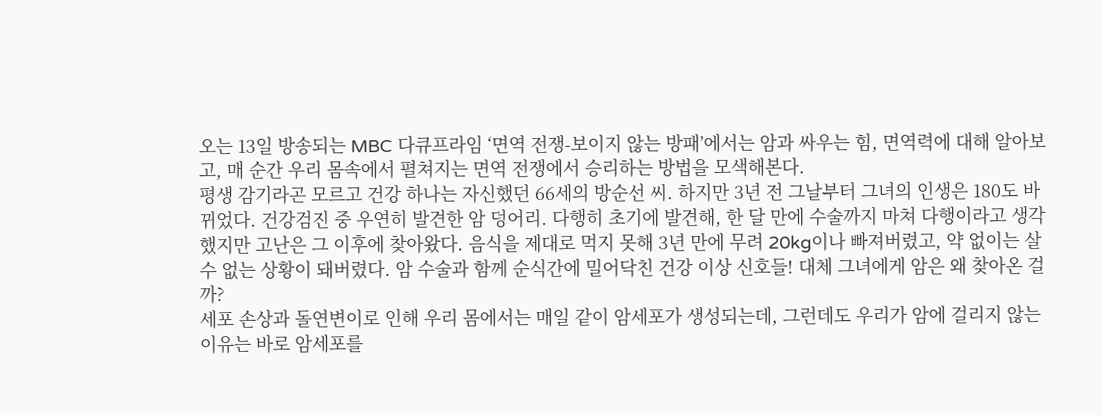오는 13일 방송되는 MBC 다큐프라임 ‘면역 전쟁-보이지 않는 방패’에서는 암과 싸우는 힘, 면역력에 대해 알아보고, 매 순간 우리 몸속에서 펼쳐지는 면역 전쟁에서 승리하는 방법을 모색해본다.
평생 감기라곤 모르고 건강 하나는 자신했던 66세의 방순선 씨. 하지만 3년 전 그날부터 그녀의 인생은 180도 바뀌었다. 건강검진 중 우연히 발견한 암 덩어리. 다행히 초기에 발견해, 한 달 만에 수술까지 마쳐 다행이라고 생각했지만 고난은 그 이후에 찾아왔다. 음식을 제대로 먹지 못해 3년 만에 무려 20kg이나 빠져버렸고, 약 없이는 살 수 없는 상황이 돼버렸다. 암 수술과 함께 순식간에 밀어닥친 건강 이상 신호들! 대체 그녀에게 암은 왜 찾아온 걸까?
세포 손상과 돌연변이로 인해 우리 몸에서는 매일 같이 암세포가 생성되는데, 그런데도 우리가 암에 걸리지 않는 이유는 바로 암세포를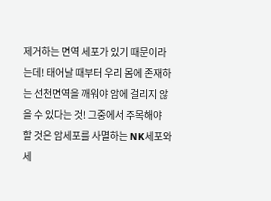제거하는 면역 세포가 있기 때문이라는데! 태어날 때부터 우리 몸에 존재하는 선천면역을 깨워야 암에 걸리지 않을 수 있다는 것! 그중에서 주목해야 할 것은 암세포를 사멸하는 NK세포와 세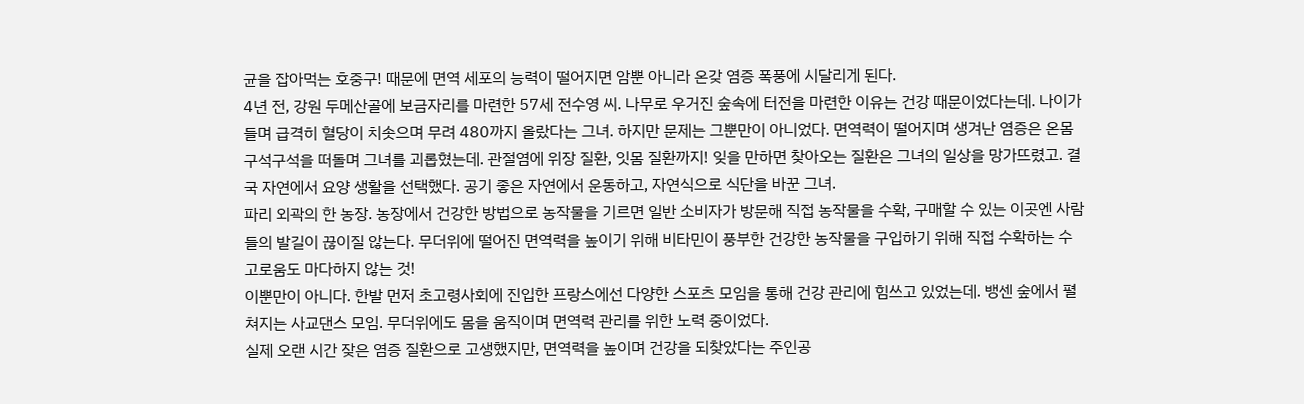균을 잡아먹는 호중구! 때문에 면역 세포의 능력이 떨어지면 암뿐 아니라 온갖 염증 폭풍에 시달리게 된다.
4년 전, 강원 두메산골에 보금자리를 마련한 57세 전수영 씨. 나무로 우거진 숲속에 터전을 마련한 이유는 건강 때문이었다는데. 나이가 들며 급격히 혈당이 치솟으며 무려 480까지 올랐다는 그녀. 하지만 문제는 그뿐만이 아니었다. 면역력이 떨어지며 생겨난 염증은 온몸 구석구석을 떠돌며 그녀를 괴롭혔는데. 관절염에 위장 질환, 잇몸 질환까지! 잊을 만하면 찾아오는 질환은 그녀의 일상을 망가뜨렸고. 결국 자연에서 요양 생활을 선택했다. 공기 좋은 자연에서 운동하고, 자연식으로 식단을 바꾼 그녀.
파리 외곽의 한 농장. 농장에서 건강한 방법으로 농작물을 기르면 일반 소비자가 방문해 직접 농작물을 수확, 구매할 수 있는 이곳엔 사람들의 발길이 끊이질 않는다. 무더위에 떨어진 면역력을 높이기 위해 비타민이 풍부한 건강한 농작물을 구입하기 위해 직접 수확하는 수고로움도 마다하지 않는 것!
이뿐만이 아니다. 한발 먼저 초고령사회에 진입한 프랑스에선 다양한 스포츠 모임을 통해 건강 관리에 힘쓰고 있었는데. 뱅센 숲에서 펼쳐지는 사교댄스 모임. 무더위에도 몸을 움직이며 면역력 관리를 위한 노력 중이었다.
실제 오랜 시간 잦은 염증 질환으로 고생했지만, 면역력을 높이며 건강을 되찾았다는 주인공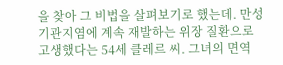을 찾아 그 비법을 살펴보기로 했는데. 만성기관지염에 계속 재발하는 위장 질환으로 고생했다는 54세 클레르 씨. 그녀의 면역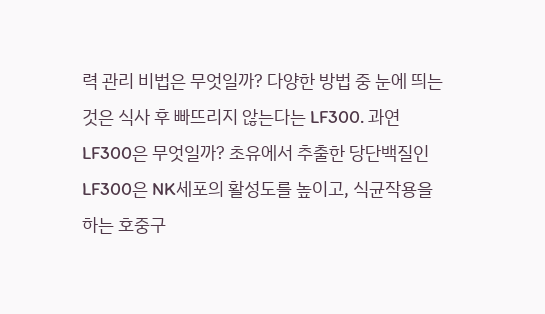력 관리 비법은 무엇일까? 다양한 방법 중 눈에 띄는 것은 식사 후 빠뜨리지 않는다는 LF300. 과연 LF300은 무엇일까? 초유에서 추출한 당단백질인 LF300은 NK세포의 활성도를 높이고, 식균작용을 하는 호중구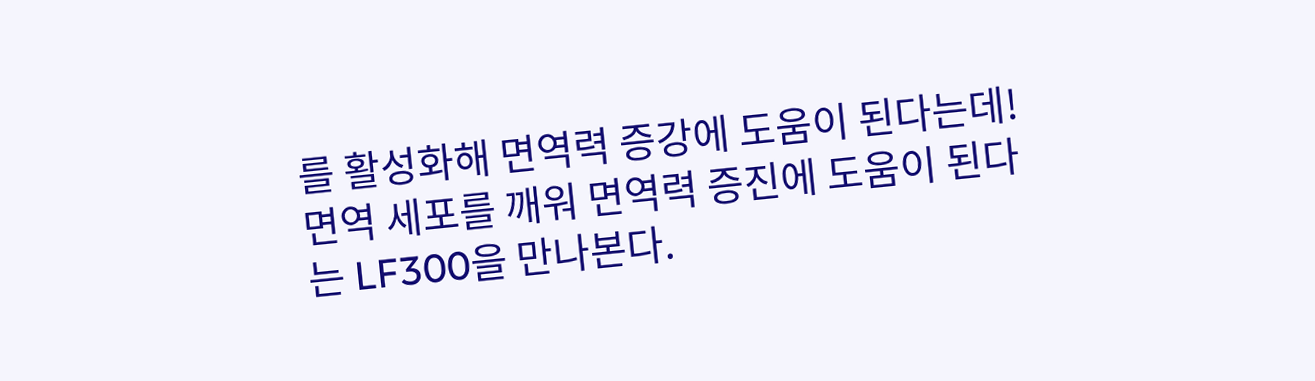를 활성화해 면역력 증강에 도움이 된다는데! 면역 세포를 깨워 면역력 증진에 도움이 된다는 LF300을 만나본다.